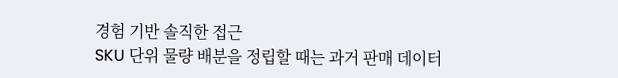경험 기반 솔직한 접근
SKU 단위 물량 배분을 정립할 때는 과거 판매 데이터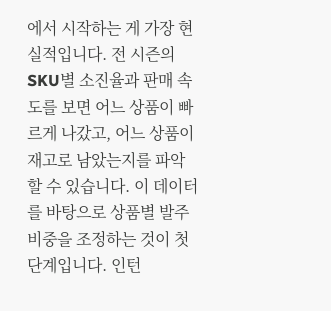에서 시작하는 게 가장 현실적입니다. 전 시즌의 SKU별 소진율과 판매 속도를 보면 어느 상품이 빠르게 나갔고, 어느 상품이 재고로 남았는지를 파악할 수 있습니다. 이 데이터를 바탕으로 상품별 발주 비중을 조정하는 것이 첫 단계입니다. 인턴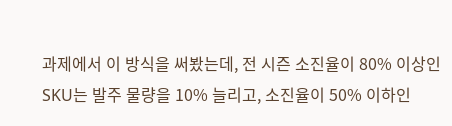과제에서 이 방식을 써봤는데, 전 시즌 소진율이 80% 이상인 SKU는 발주 물량을 10% 늘리고, 소진율이 50% 이하인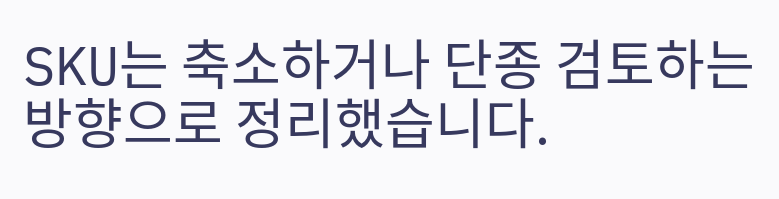SKU는 축소하거나 단종 검토하는 방향으로 정리했습니다.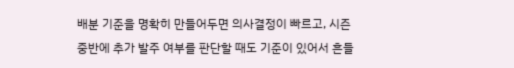배분 기준을 명확히 만들어두면 의사결정이 빠르고, 시즌 중반에 추가 발주 여부를 판단할 때도 기준이 있어서 흔들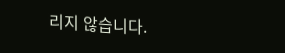리지 않습니다.